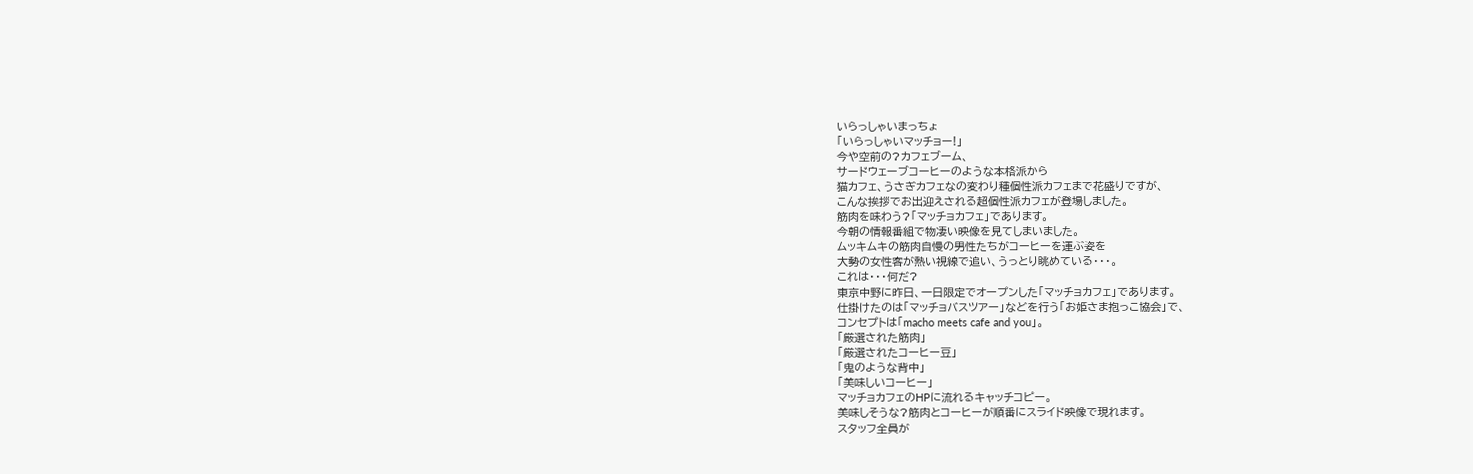いらっしゃいまっちょ
「いらっしゃいマッチョー!」
今や空前の?カフェブーム、
サードウェーブコーヒーのような本格派から
猫カフェ、うさぎカフェなの変わり種個性派カフェまで花盛りですが、
こんな挨拶でお出迎えされる超個性派カフェが登場しました。
筋肉を味わう?「マッチョカフェ」であります。
今朝の情報番組で物凄い映像を見てしまいました。
ムッキムキの筋肉自慢の男性たちがコーヒーを運ぶ姿を
大勢の女性客が熱い視線で追い、うっとり眺めている・・・。
これは・・・何だ?
東京中野に昨日、一日限定でオープンした「マッチョカフェ」であります。
仕掛けたのは「マッチョバスツアー」などを行う「お姫さま抱っこ協会」で、
コンセプトは「macho meets cafe and you」。
「厳選された筋肉」
「厳選されたコーヒー豆」
「鬼のような背中」
「美味しいコーヒー」
マッチョカフェのHPに流れるキャッチコピー。
美味しそうな?筋肉とコーヒーが順番にスライド映像で現れます。
スタッフ全員が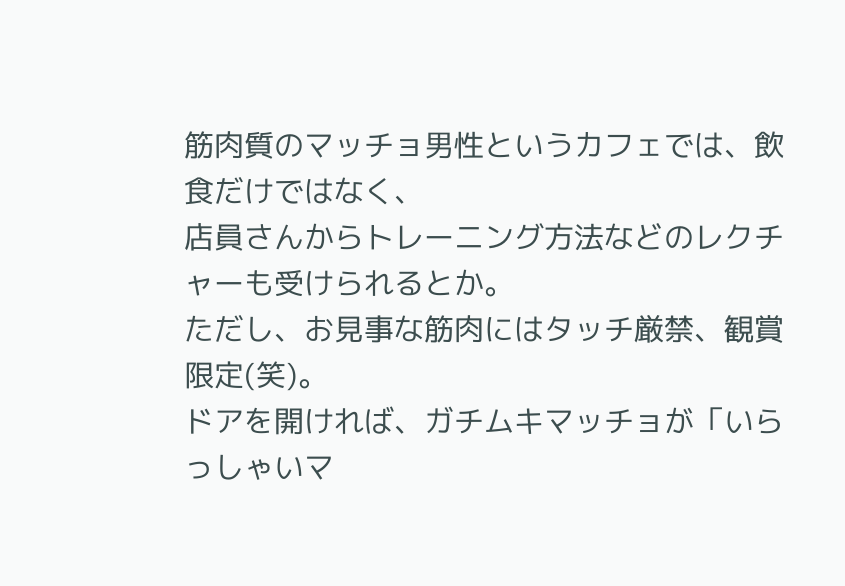筋肉質のマッチョ男性というカフェでは、飲食だけではなく、
店員さんからトレーニング方法などのレクチャーも受けられるとか。
ただし、お見事な筋肉にはタッチ厳禁、観賞限定(笑)。
ドアを開ければ、ガチムキマッチョが「いらっしゃいマ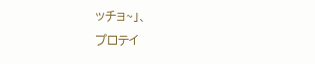ッチョ~」、
プロテイ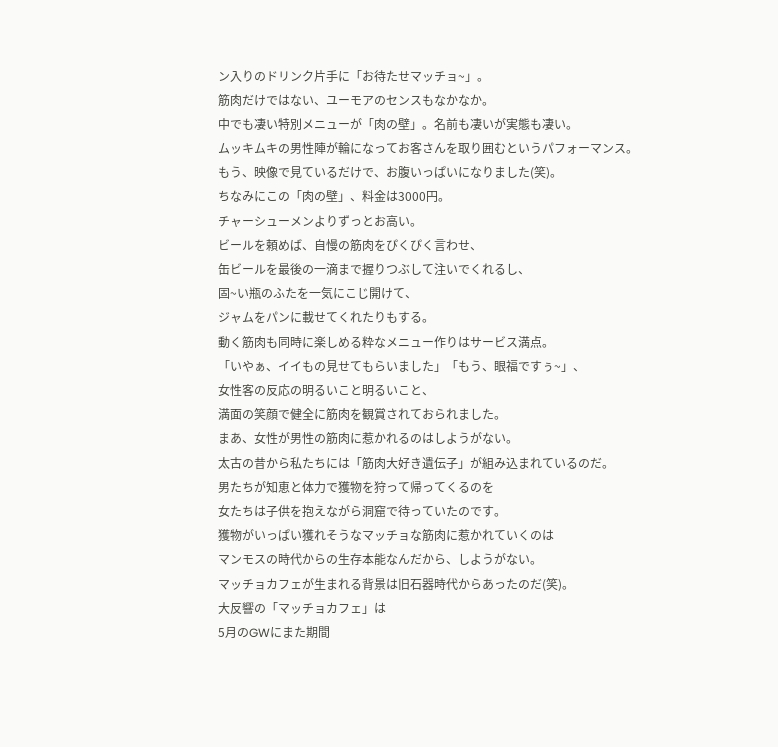ン入りのドリンク片手に「お待たせマッチョ~」。
筋肉だけではない、ユーモアのセンスもなかなか。
中でも凄い特別メニューが「肉の壁」。名前も凄いが実態も凄い。
ムッキムキの男性陣が輪になってお客さんを取り囲むというパフォーマンス。
もう、映像で見ているだけで、お腹いっぱいになりました(笑)。
ちなみにこの「肉の壁」、料金は3000円。
チャーシューメンよりずっとお高い。
ビールを頼めば、自慢の筋肉をぴくぴく言わせ、
缶ビールを最後の一滴まで握りつぶして注いでくれるし、
固~い瓶のふたを一気にこじ開けて、
ジャムをパンに載せてくれたりもする。
動く筋肉も同時に楽しめる粋なメニュー作りはサービス満点。
「いやぁ、イイもの見せてもらいました」「もう、眼福ですぅ~」、
女性客の反応の明るいこと明るいこと、
満面の笑顔で健全に筋肉を観賞されておられました。
まあ、女性が男性の筋肉に惹かれるのはしようがない。
太古の昔から私たちには「筋肉大好き遺伝子」が組み込まれているのだ。
男たちが知恵と体力で獲物を狩って帰ってくるのを
女たちは子供を抱えながら洞窟で待っていたのです。
獲物がいっぱい獲れそうなマッチョな筋肉に惹かれていくのは
マンモスの時代からの生存本能なんだから、しようがない。
マッチョカフェが生まれる背景は旧石器時代からあったのだ(笑)。
大反響の「マッチョカフェ」は
5月のGWにまた期間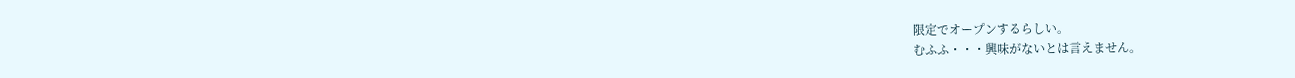限定でオープンするらしい。
むふふ・・・興味がないとは言えません。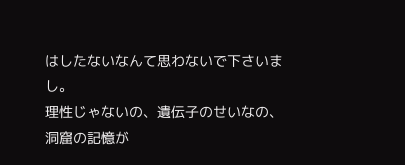はしたないなんて思わないで下さいまし。
理性じゃないの、遺伝子のせいなの、
洞窟の記憶が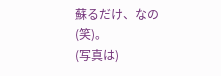蘇るだけ、なの(笑)。
(写真は)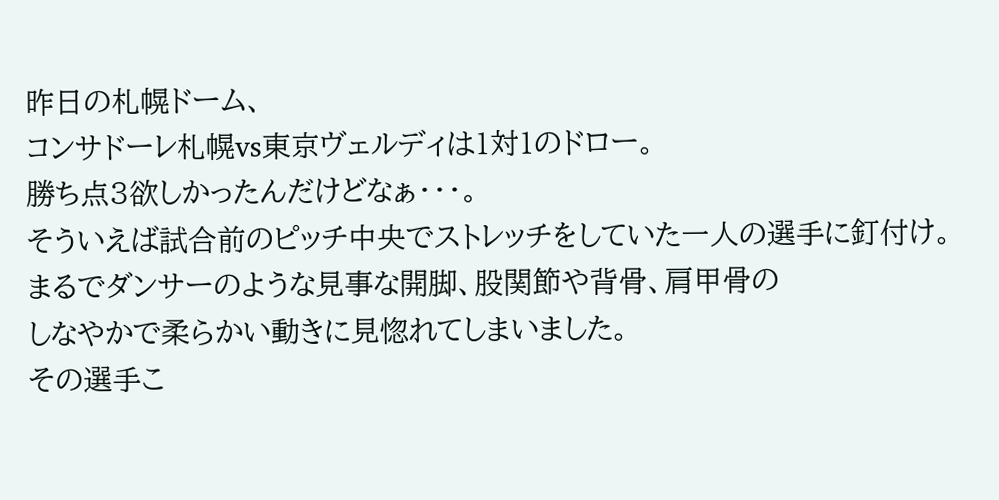昨日の札幌ドーム、
コンサドーレ札幌vs東京ヴェルディは1対1のドロー。
勝ち点3欲しかったんだけどなぁ・・・。
そういえば試合前のピッチ中央でストレッチをしていた一人の選手に釘付け。
まるでダンサーのような見事な開脚、股関節や背骨、肩甲骨の
しなやかで柔らかい動きに見惚れてしまいました。
その選手こ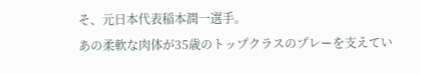そ、元日本代表稲本潤一選手。
あの柔軟な肉体が35歳のトップクラスのプレーを支えてい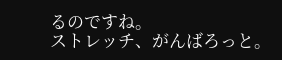るのですね。
ストレッチ、がんばろっと。